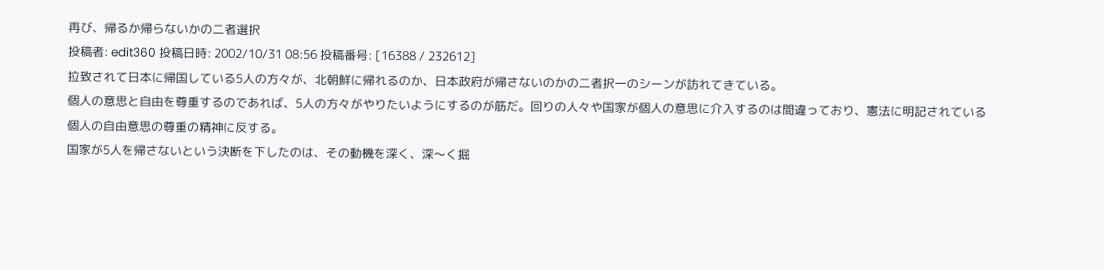再び、帰るか帰らないかの二者選択
投稿者: edit360 投稿日時: 2002/10/31 08:56 投稿番号: [16388 / 232612]
拉致されて日本に帰国している5人の方々が、北朝鮮に帰れるのか、日本政府が帰さないのかの二者択一のシーンが訪れてきている。
個人の意思と自由を尊重するのであれば、5人の方々がやりたいようにするのが筋だ。回りの人々や国家が個人の意思に介入するのは間違っており、憲法に明記されている個人の自由意思の尊重の精神に反する。
国家が5人を帰さないという決断を下したのは、その動機を深く、深〜く掘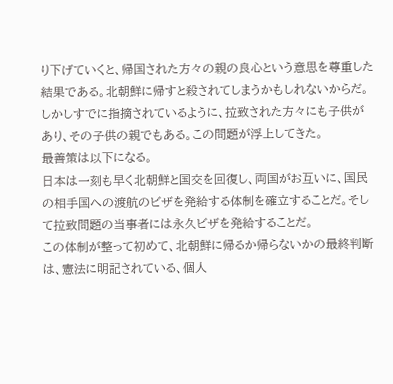り下げていくと、帰国された方々の親の良心という意思を尊重した結果である。北朝鮮に帰すと殺されてしまうかもしれないからだ。
しかしすでに指摘されているように、拉致された方々にも子供があり、その子供の親でもある。この問題が浮上してきた。
最善策は以下になる。
日本は一刻も早く北朝鮮と国交を回復し、両国がお互いに、国民の相手国への渡航のビザを発給する体制を確立することだ。そして拉致問題の当事者には永久ビザを発給することだ。
この体制が整って初めて、北朝鮮に帰るか帰らないかの最終判断は、憲法に明記されている、個人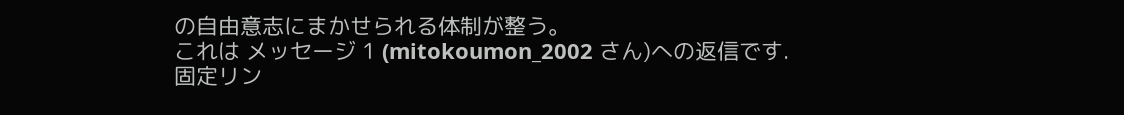の自由意志にまかせられる体制が整う。
これは メッセージ 1 (mitokoumon_2002 さん)への返信です.
固定リン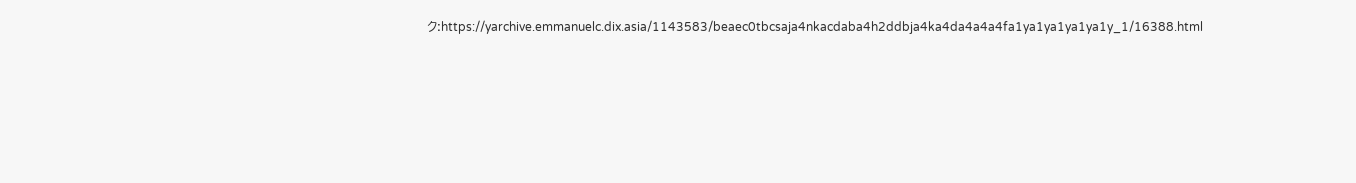ク:https://yarchive.emmanuelc.dix.asia/1143583/beaec0tbcsaja4nkacdaba4h2ddbja4ka4da4a4a4fa1ya1ya1ya1ya1y_1/16388.html